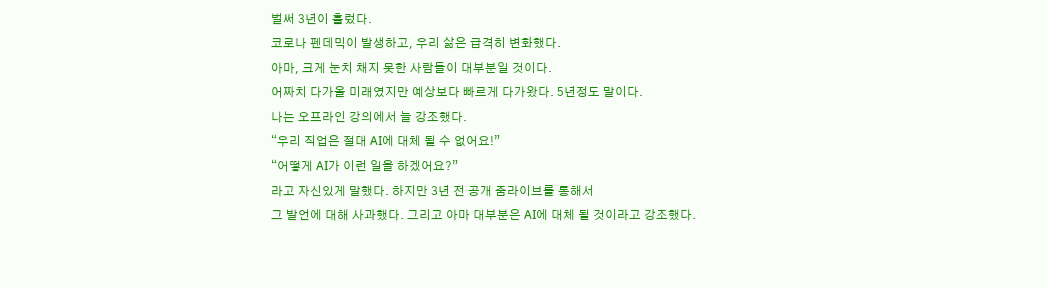벌써 3년이 흘렀다.
코로나 펜데믹이 발생하고, 우리 삶은 급격히 변화했다.
아마, 크게 눈치 채지 못한 사람들이 대부분일 것이다.
어짜치 다가올 미래였지만 예상보다 빠르게 다가왔다. 5년정도 말이다.
나는 오프라인 강의에서 늘 강조했다.
“우리 직업은 절대 AI에 대체 될 수 없어요!”
“어떻게 AI가 이런 일을 하겠어요?”
라고 자신있게 말했다. 하지만 3년 전 공개 줌라이브를 통해서
그 발언에 대해 사과했다. 그리고 아마 대부분은 AI에 대체 될 것이라고 강조했다.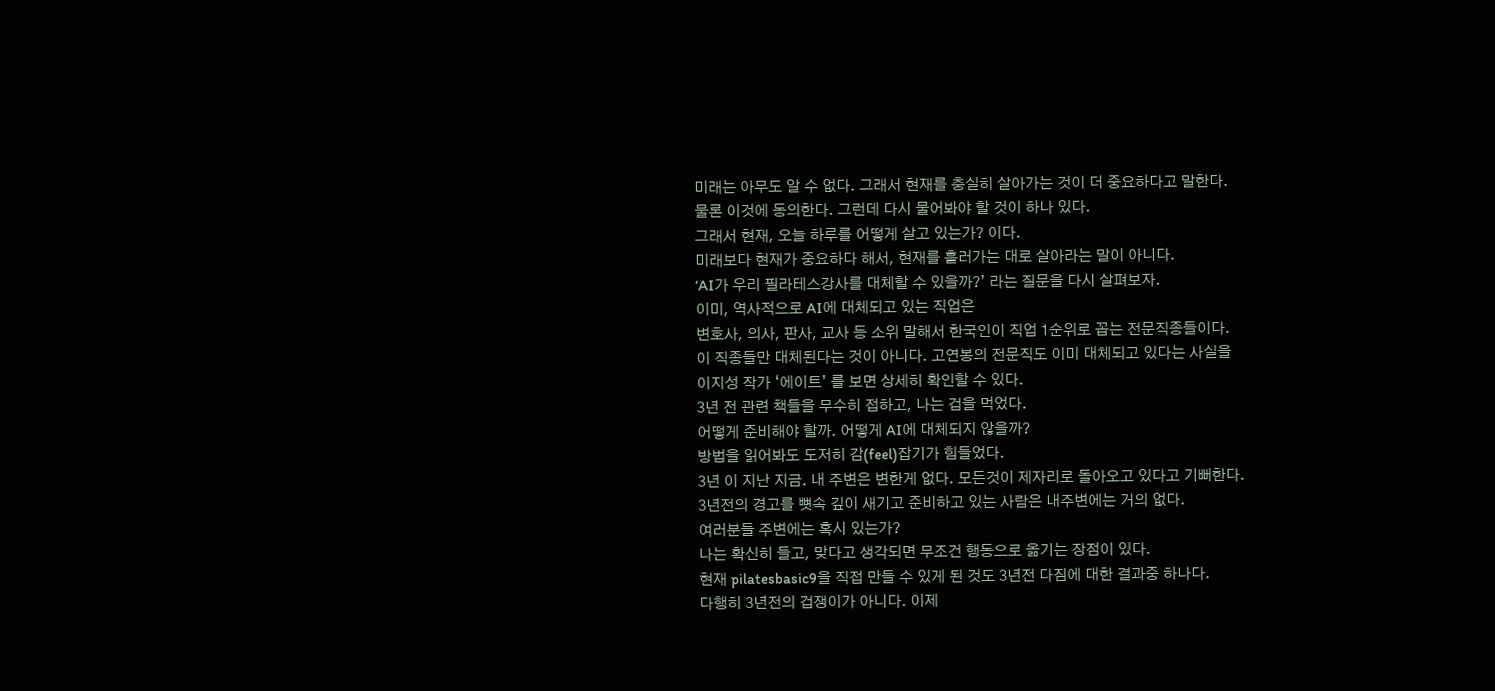미래는 아무도 알 수 없다. 그래서 현재를 충실히 살아가는 것이 더 중요하다고 말한다.
물론 이것에 동의한다. 그런데 다시 물어봐야 할 것이 하나 있다.
그래서 현재, 오늘 하루를 어떻게 살고 있는가? 이다.
미래보다 현재가 중요하다 해서, 현재를 흘러가는 대로 살아라는 말이 아니다.
‘AI가 우리 필라테스강사를 대체할 수 있을까?’ 라는 질문을 다시 살펴보자.
이미, 역사적으로 AI에 대체되고 있는 직업은
변호사, 의사, 판사, 교사 등 소위 말해서 한국인이 직업 1순위로 꼽는 전문직종들이다.
이 직종들만 대체된다는 것이 아니다. 고연봉의 전문직도 이미 대체되고 있다는 사실을
이지성 작가 ‘에이트’ 를 보면 상세히 확인할 수 있다.
3년 전 관련 책들을 무수히 접하고, 나는 겁을 먹었다.
어떻게 준비해야 할까. 어떻게 AI에 대체되지 않을까?
방법을 읽어봐도 도저히 감(feel)잡기가 힘들었다.
3년 이 지난 지금. 내 주변은 변한게 없다. 모든것이 제자리로 돌아오고 있다고 기뻐한다.
3년전의 경고를 뼛속 깊이 새기고 준비하고 있는 사람은 내주변에는 거의 없다.
여러분들 주변에는 혹시 있는가?
나는 확신히 들고, 맞다고 생각되면 무조건 행동으로 옮기는 장점이 있다.
현재 pilatesbasic9을 직접 만들 수 있게 된 것도 3년전 다짐에 대한 결과중 하나다.
다행히 3년전의 겁쟁이가 아니다. 이제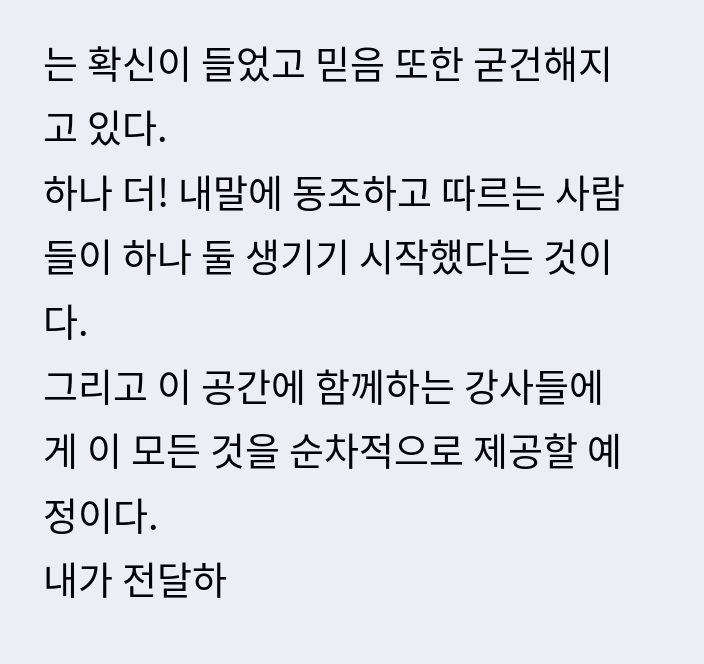는 확신이 들었고 믿음 또한 굳건해지고 있다.
하나 더! 내말에 동조하고 따르는 사람들이 하나 둘 생기기 시작했다는 것이다.
그리고 이 공간에 함께하는 강사들에게 이 모든 것을 순차적으로 제공할 예정이다.
내가 전달하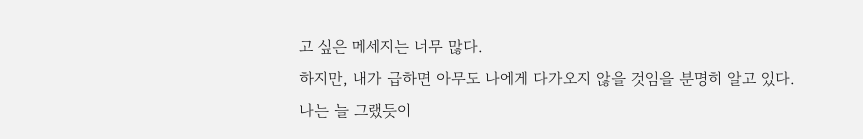고 싶은 메세지는 너무 많다.
하지만, 내가 급하면 아무도 나에게 다가오지 않을 것임을 분명히 알고 있다.
나는 늘 그랬듯이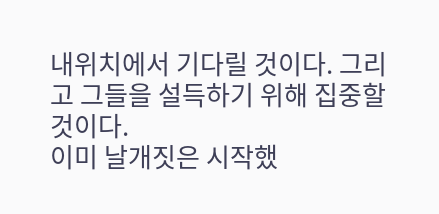내위치에서 기다릴 것이다. 그리고 그들을 설득하기 위해 집중할 것이다.
이미 날개짓은 시작했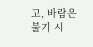고, 바람은 불기 시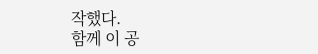작했다.
함께 이 공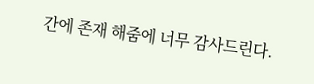간에 존재 해줌에 너무 감사드린다.